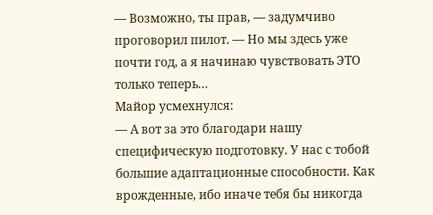— Возможно, ты прав, — задумчиво проговорил пилот. — Но мы здесь уже почти год, а я начинаю чувствовать ЭТО только теперь…
Майор усмехнулся:
— А вот за это благодари нашу специфическую подготовку. У нас с тобой большие адаптационные способности. Как врожденные, ибо иначе тебя бы никогда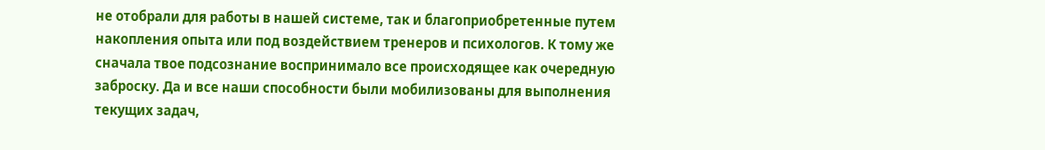не отобрали для работы в нашей системе, так и благоприобретенные путем накопления опыта или под воздействием тренеров и психологов. К тому же сначала твое подсознание воспринимало все происходящее как очередную заброску. Да и все наши способности были мобилизованы для выполнения текущих задач,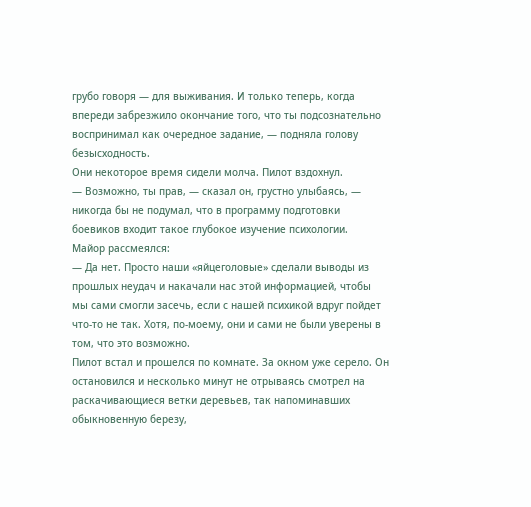грубо говоря — для выживания. И только теперь, когда впереди забрезжило окончание того, что ты подсознательно воспринимал как очередное задание, — подняла голову безысходность.
Они некоторое время сидели молча. Пилот вздохнул.
— Возможно, ты прав, — сказал он, грустно улыбаясь, — никогда бы не подумал, что в программу подготовки боевиков входит такое глубокое изучение психологии.
Майор рассмеялся:
— Да нет. Просто наши «яйцеголовые» сделали выводы из прошлых неудач и накачали нас этой информацией, чтобы мы сами смогли засечь, если с нашей психикой вдруг пойдет что-то не так. Хотя, по-моему, они и сами не были уверены в том, что это возможно.
Пилот встал и прошелся по комнате. За окном уже серело. Он остановился и несколько минут не отрываясь смотрел на раскачивающиеся ветки деревьев, так напоминавших обыкновенную березу,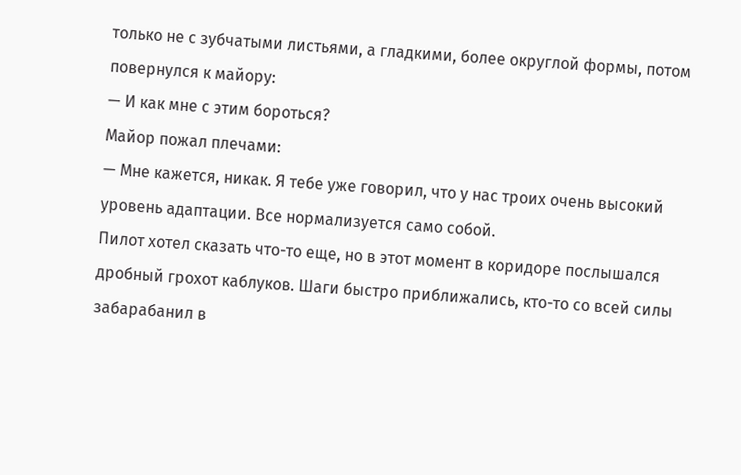только не с зубчатыми листьями, а гладкими, более округлой формы, потом повернулся к майору:
— И как мне с этим бороться?
Майор пожал плечами:
— Мне кажется, никак. Я тебе уже говорил, что у нас троих очень высокий уровень адаптации. Все нормализуется само собой.
Пилот хотел сказать что-то еще, но в этот момент в коридоре послышался дробный грохот каблуков. Шаги быстро приближались, кто-то со всей силы забарабанил в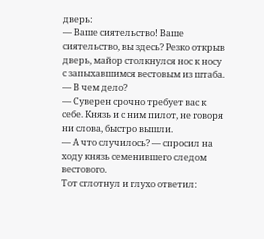дверь:
— Ваше сиятельство! Ваше сиятельство, вы здесь? Резко открыв дверь, майор столкнулся нос к носу с запыхавшимся вестовым из штаба.
— В чем дело?
— Суверен срочно требует вас к себе. Князь и с ним пилот, не говоря ни слова, быстро вышли.
— А что случилось? — спросил на ходу князь семенившего следом вестового.
Тот сглотнул и глухо ответил: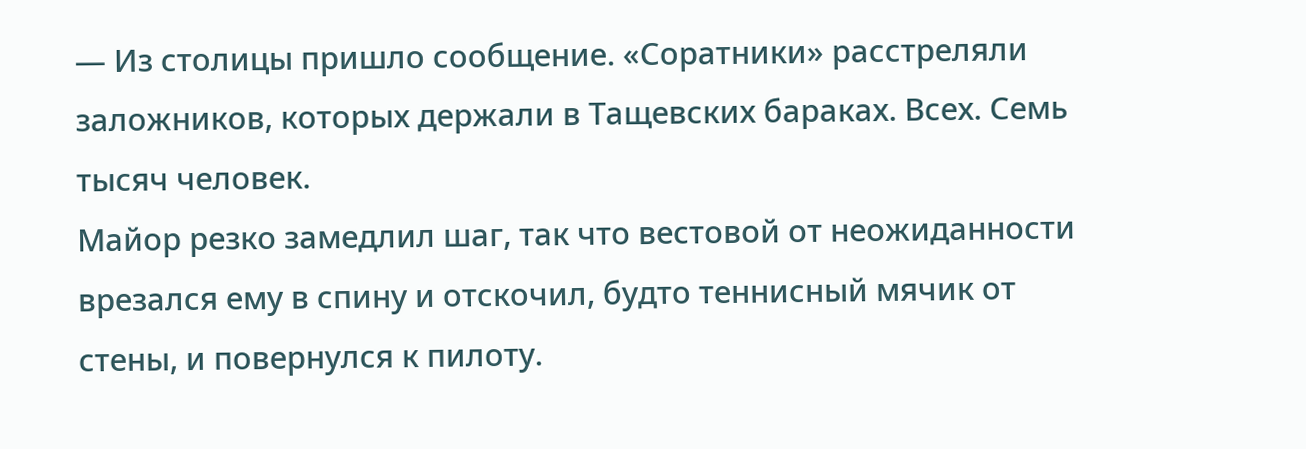— Из столицы пришло сообщение. «Соратники» расстреляли заложников, которых держали в Тащевских бараках. Всех. Семь тысяч человек.
Майор резко замедлил шаг, так что вестовой от неожиданности врезался ему в спину и отскочил, будто теннисный мячик от стены, и повернулся к пилоту.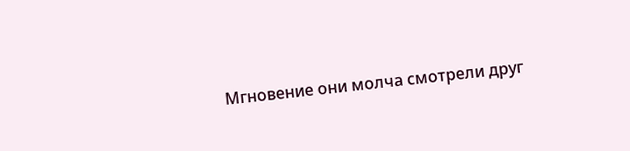Мгновение они молча смотрели друг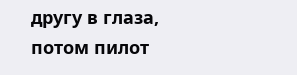другу в глаза, потом пилот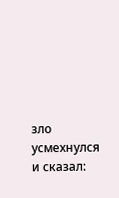зло усмехнулся и сказал: